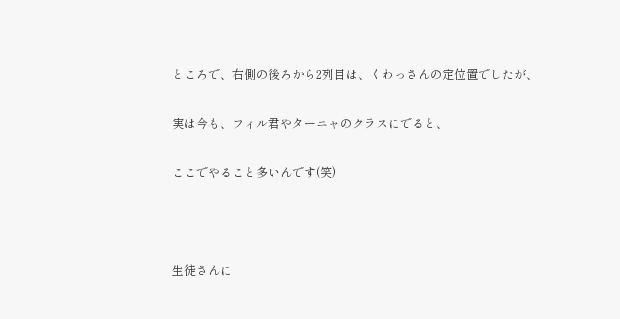ところで、右側の後ろから2列目は、くわっさんの定位置でしたが、

実は今も、フィル君やターニャのクラスにでると、

ここでやること多いんです(笑)



生徒さんに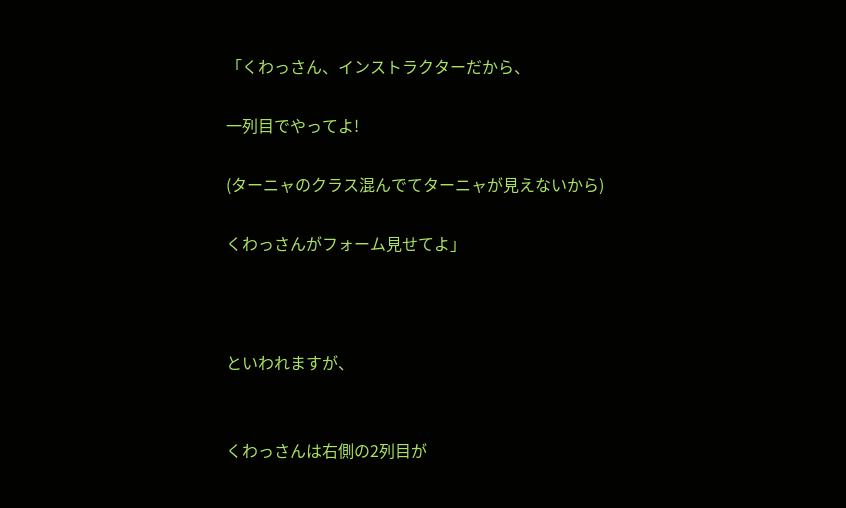「くわっさん、インストラクターだから、

一列目でやってよ!

(ターニャのクラス混んでてターニャが見えないから)

くわっさんがフォーム見せてよ」



といわれますが、


くわっさんは右側の2列目が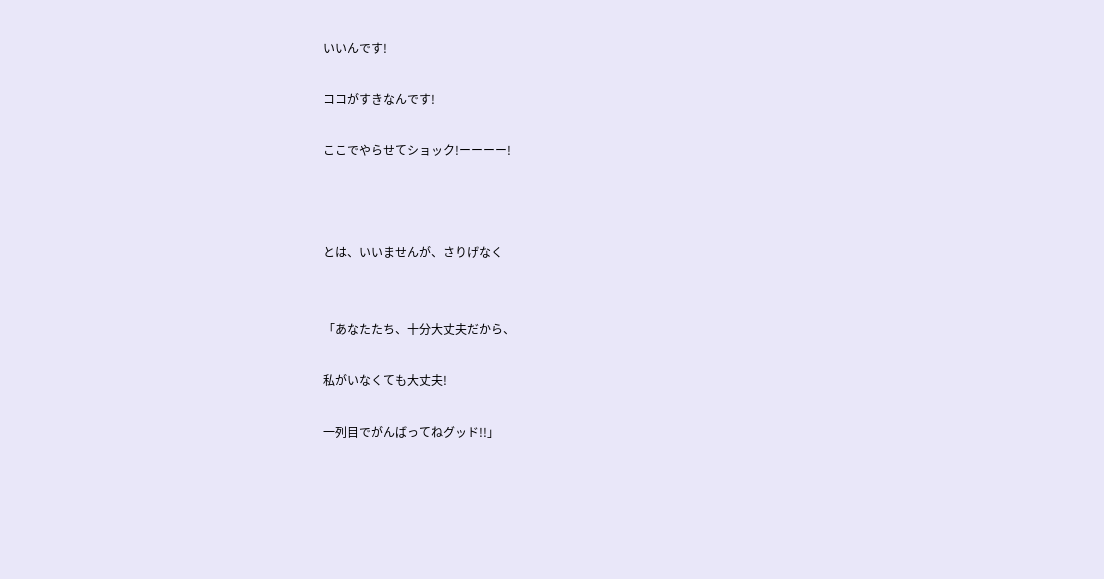いいんです!

ココがすきなんです!

ここでやらせてショック!ーーーー!



とは、いいませんが、さりげなく


「あなたたち、十分大丈夫だから、

私がいなくても大丈夫!

一列目でがんばってねグッド!!」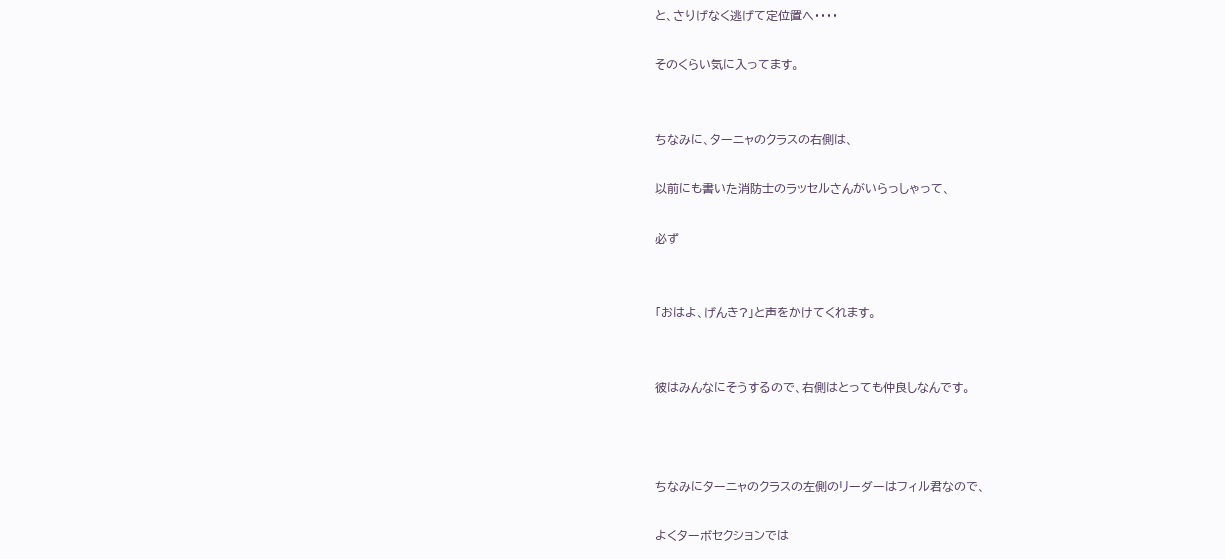と、さりげなく逃げて定位置へ・・・・

そのくらい気に入ってます。


ちなみに、ターニャのクラスの右側は、

以前にも書いた消防士のラッセルさんがいらっしゃって、

必ず


「おはよ、げんき?」と声をかけてくれます。


彼はみんなにそうするので、右側はとっても仲良しなんです。



ちなみにターニャのクラスの左側のリーダーはフィル君なので、

よくターボセクションでは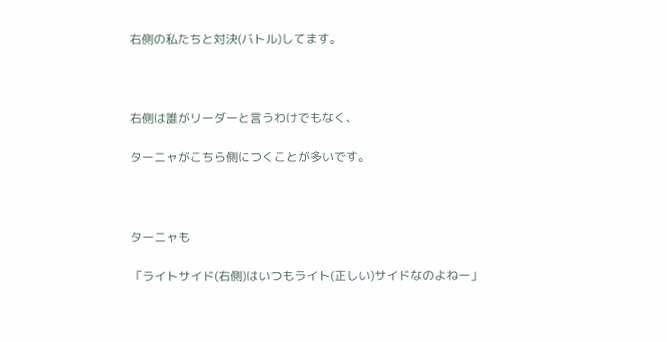右側の私たちと対決(バトル)してます。



右側は誰がリーダーと言うわけでもなく、

ターニャがこちら側につくことが多いです。



ターニャも

「ライトサイド(右側)はいつもライト(正しい)サイドなのよねー」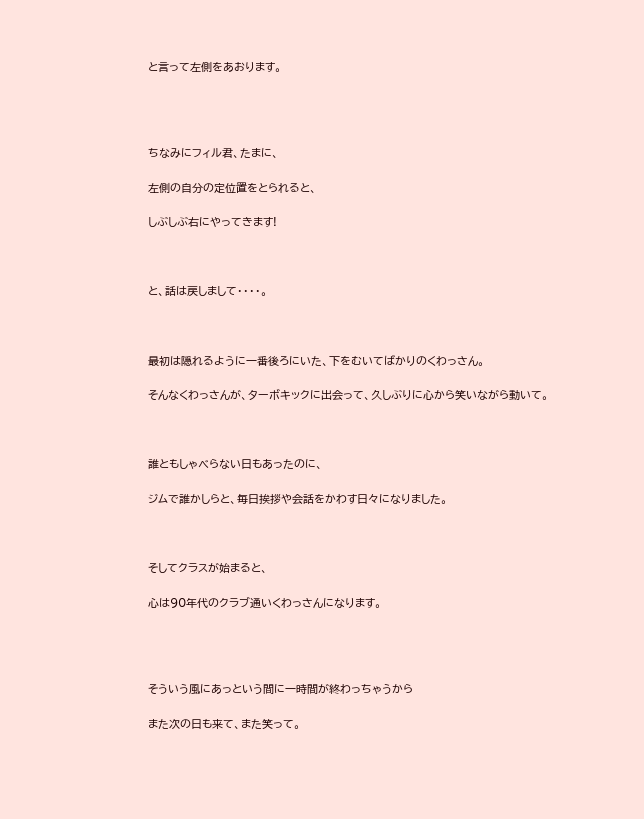と言って左側をあおります。




ちなみにフィル君、たまに、

左側の自分の定位置をとられると、

しぶしぶ右にやってきます!



と、話は戻しまして・・・・。



最初は隠れるように一番後ろにいた、下をむいてばかりのくわっさん。

そんなくわっさんが、ターボキックに出会って、久しぶりに心から笑いながら動いて。



誰ともしゃべらない日もあったのに、

ジムで誰かしらと、毎日挨拶や会話をかわす日々になりました。



そしてクラスが始まると、

心は90年代のクラブ通いくわっさんになります。




そういう風にあっという間に一時間が終わっちゃうから

また次の日も来て、また笑って。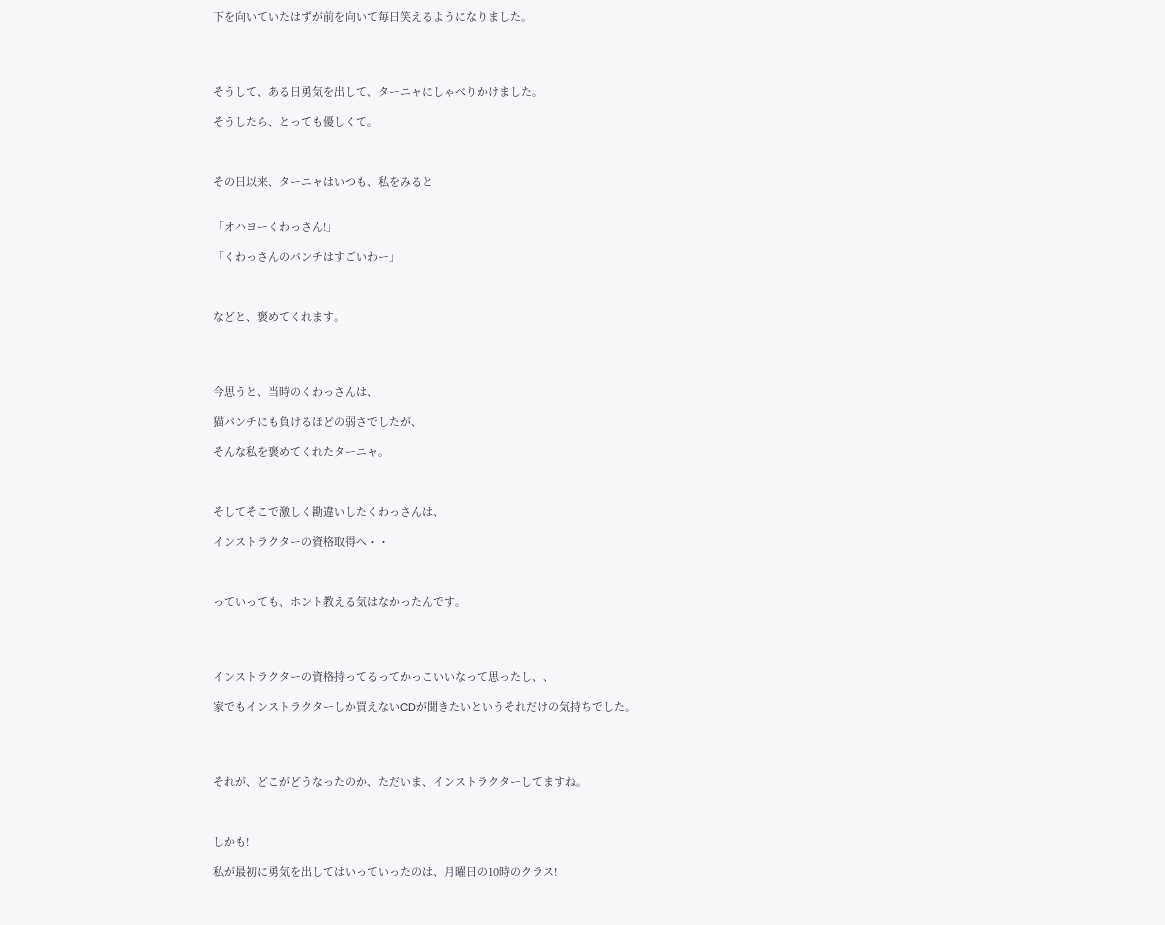下を向いていたはずが前を向いて毎日笑えるようになりました。




そうして、ある日勇気を出して、ターニャにしゃべりかけました。

そうしたら、とっても優しくて。



その日以来、ターニャはいつも、私をみると


「オハヨーくわっさん!」

「くわっさんのパンチはすごいわー」



などと、褒めてくれます。




今思うと、当時のくわっさんは、

猫パンチにも負けるほどの弱さでしたが、

そんな私を褒めてくれたターニャ。



そしてそこで激しく勘違いしたくわっさんは、

インストラクターの資格取得へ・・



っていっても、ホント教える気はなかったんです。




インストラクターの資格持ってるってかっこいいなって思ったし、、

家でもインストラクターしか買えないCDが聞きたいというそれだけの気持ちでした。




それが、どこがどうなったのか、ただいま、インストラクターしてますね。



しかも!

私が最初に勇気を出してはいっていったのは、月曜日の10時のクラス!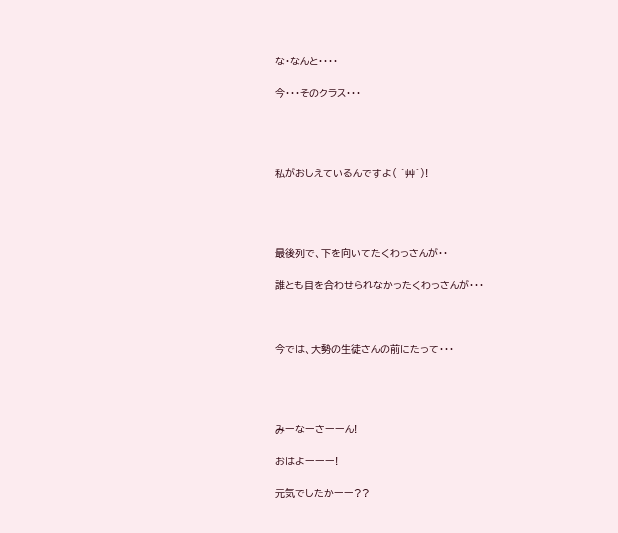な・なんと・・・・

今・・・そのクラス・・・




私がおしえているんですよ( ´艸`)!




最後列で、下を向いてたくわっさんが・・

誰とも目を合わせられなかったくわっさんが・・・



今では、大勢の生徒さんの前にたって・・・




みーなーさーーん!

おはよーーー!

元気でしたかーー??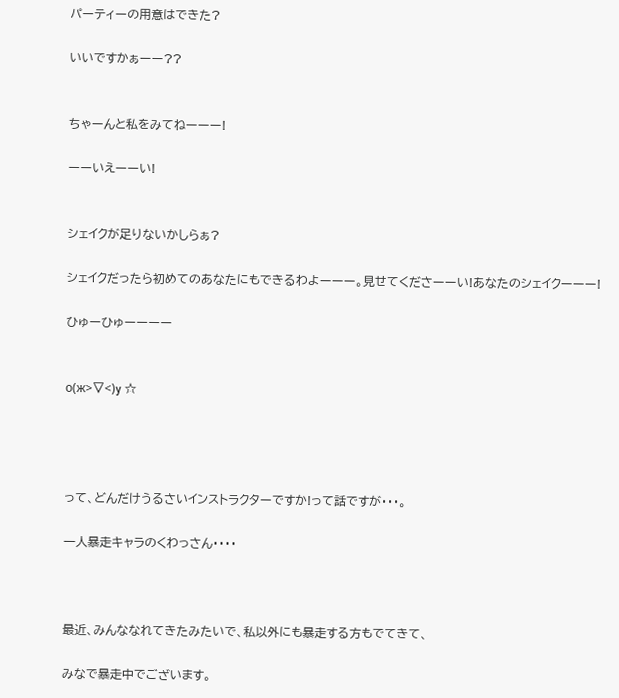パーティーの用意はできた?

いいですかぁーー??


ちゃーんと私をみてねーーー!

ーーいえーーい!


シェイクが足りないかしらぁ?

シェイクだったら初めてのあなたにもできるわよーーー。見せてくださーーい!あなたのシェイクーーー!

ひゅーひゅーーーー


о(ж>▽<)y ☆




って、どんだけうるさいインストラクターですか!って話ですが・・・。

一人暴走キャラのくわっさん・・・・



最近、みんななれてきたみたいで、私以外にも暴走する方もでてきて、

みなで暴走中でございます。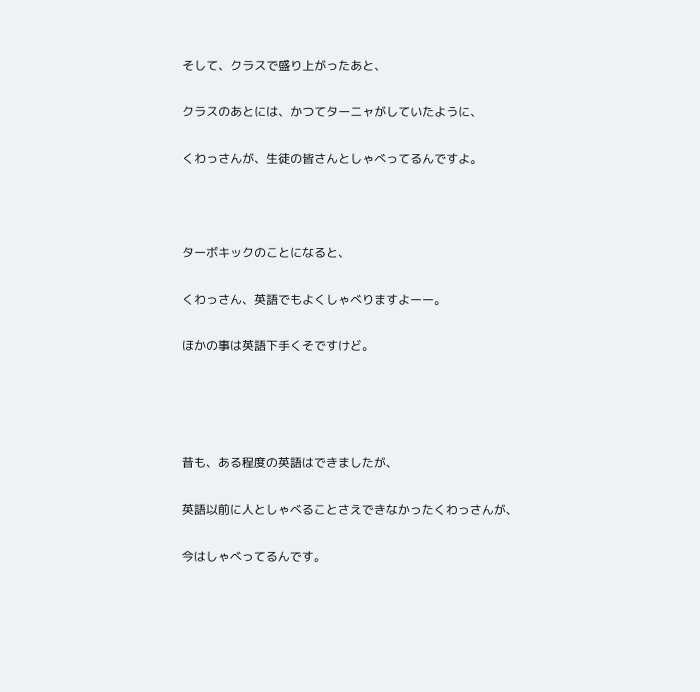そして、クラスで盛り上がったあと、

クラスのあとには、かつてターニャがしていたように、

くわっさんが、生徒の皆さんとしゃべってるんですよ。



ターボキックのことになると、

くわっさん、英語でもよくしゃべりますよーー。

ほかの事は英語下手くそですけど。




昔も、ある程度の英語はできましたが、

英語以前に人としゃべることさえできなかったくわっさんが、

今はしゃべってるんです。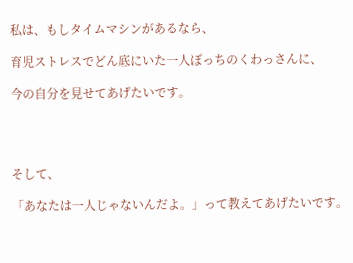私は、もしタイムマシンがあるなら、

育児ストレスでどん底にいた一人ぼっちのくわっさんに、

今の自分を見せてあげたいです。




そして、

「あなたは一人じゃないんだよ。」って教えてあげたいです。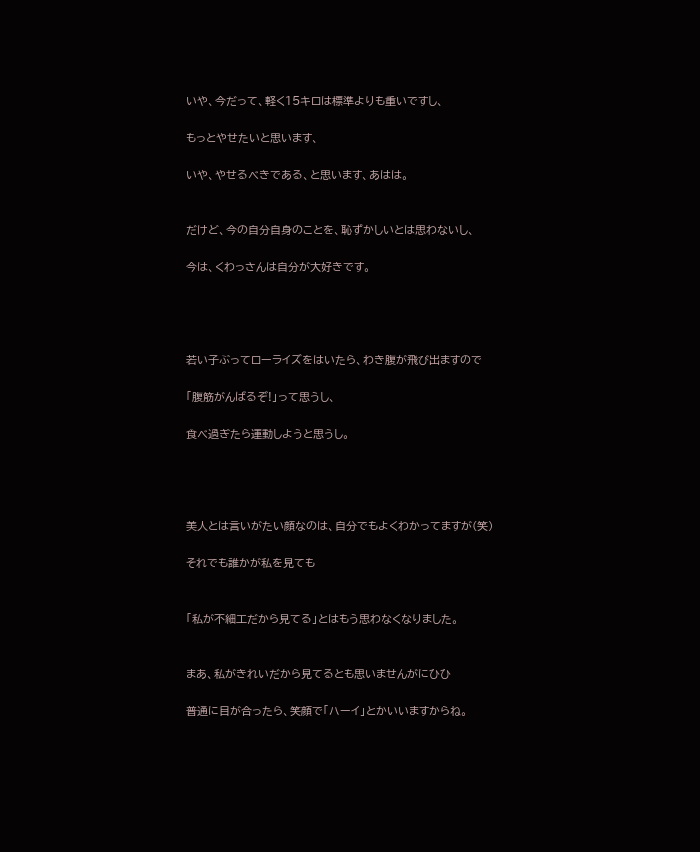いや、今だって、軽く15キロは標準よりも重いですし、

もっとやせたいと思います、

いや、やせるべきである、と思います、あはは。


だけど、今の自分自身のことを、恥ずかしいとは思わないし、

今は、くわっさんは自分が大好きです。




若い子ぶってローライズをはいたら、わき腹が飛び出ますので

「腹筋がんばるぞ!」って思うし、

食べ過ぎたら運動しようと思うし。




美人とは言いがたい顔なのは、自分でもよくわかってますが(笑)

それでも誰かが私を見ても


「私が不細工だから見てる」とはもう思わなくなりました。


まあ、私がきれいだから見てるとも思いませんがにひひ

普通に目が合ったら、笑顔で「ハーイ」とかいいますからね。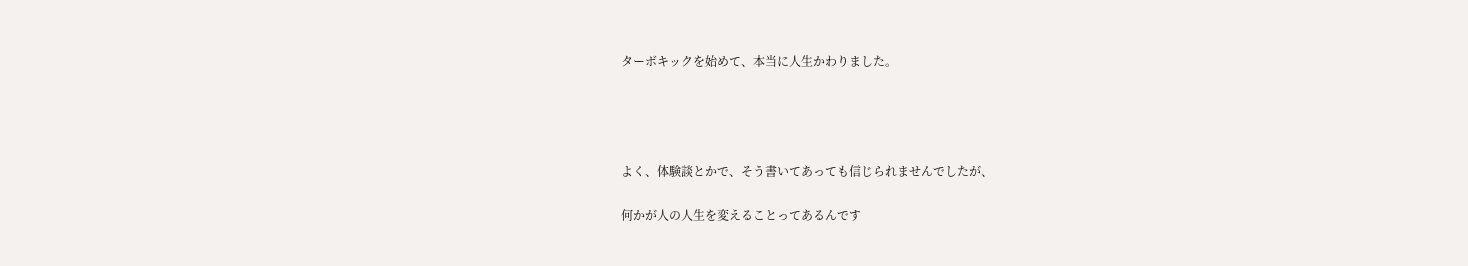ターボキックを始めて、本当に人生かわりました。




よく、体験談とかで、そう書いてあっても信じられませんでしたが、

何かが人の人生を変えることってあるんです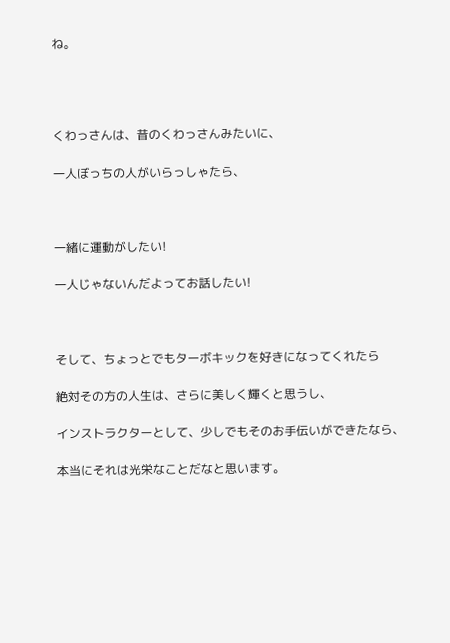ね。




くわっさんは、昔のくわっさんみたいに、

一人ぼっちの人がいらっしゃたら、



一緒に運動がしたい!

一人じゃないんだよってお話したい!



そして、ちょっとでもターボキックを好きになってくれたら

絶対その方の人生は、さらに美しく輝くと思うし、

インストラクターとして、少しでもそのお手伝いができたなら、

本当にそれは光栄なことだなと思います。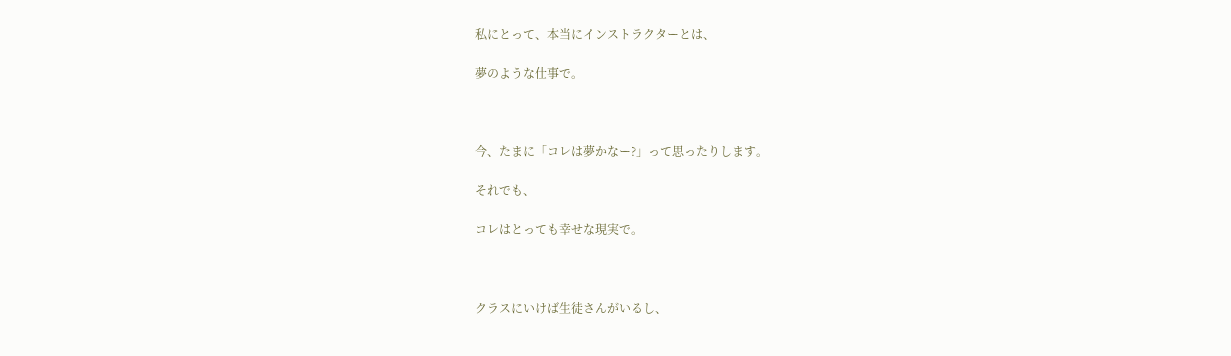私にとって、本当にインストラクターとは、

夢のような仕事で。



今、たまに「コレは夢かなー?」って思ったりします。

それでも、

コレはとっても幸せな現実で。



クラスにいけば生徒さんがいるし、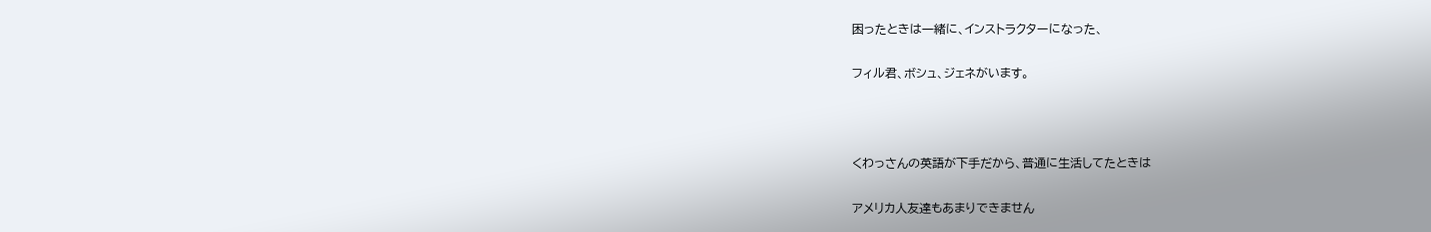困ったときは一緒に、インストラクターになった、

フィル君、ボシュ、ジェネがいます。



くわっさんの英語が下手だから、普通に生活してたときは

アメリカ人友達もあまりできません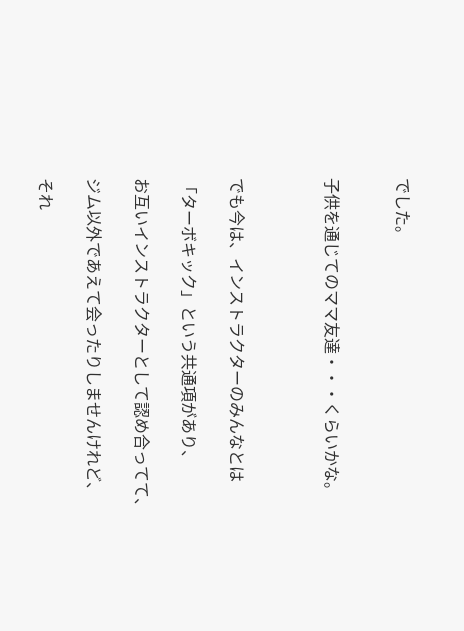でした。


子供を通じてのママ友達・・・くらいかな。



でも今は、インストラクターのみんなとは

「ターボキック」という共通項があり、

お互いインストラクターとして認め合ってて、

ジム以外であえて会ったりしませんけれど、

それ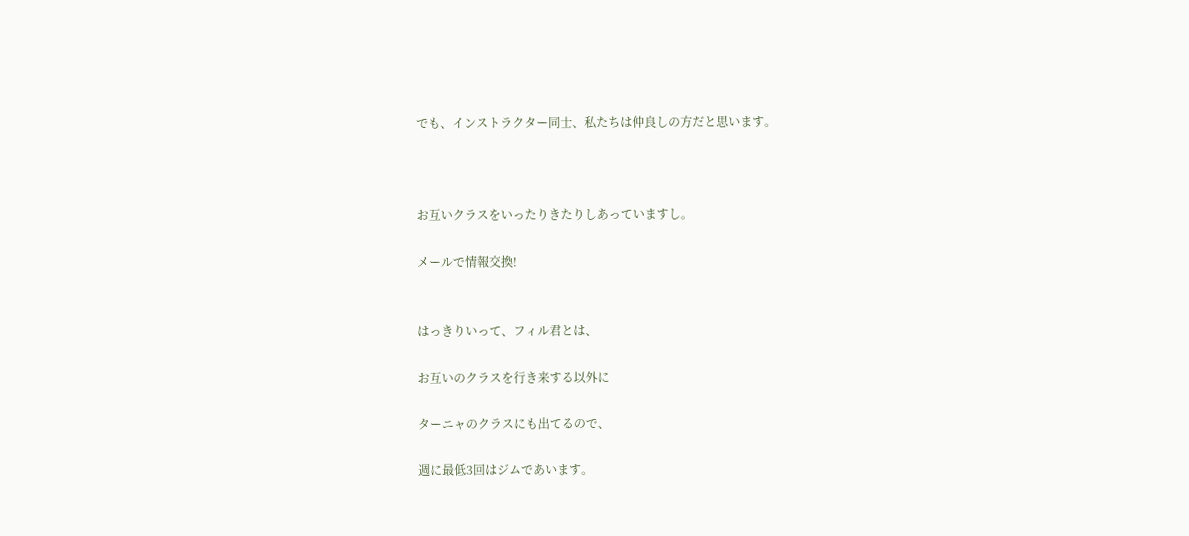でも、インストラクター同士、私たちは仲良しの方だと思います。



お互いクラスをいったりきたりしあっていますし。

メールで情報交換!


はっきりいって、フィル君とは、

お互いのクラスを行き来する以外に

ターニャのクラスにも出てるので、

週に最低3回はジムであいます。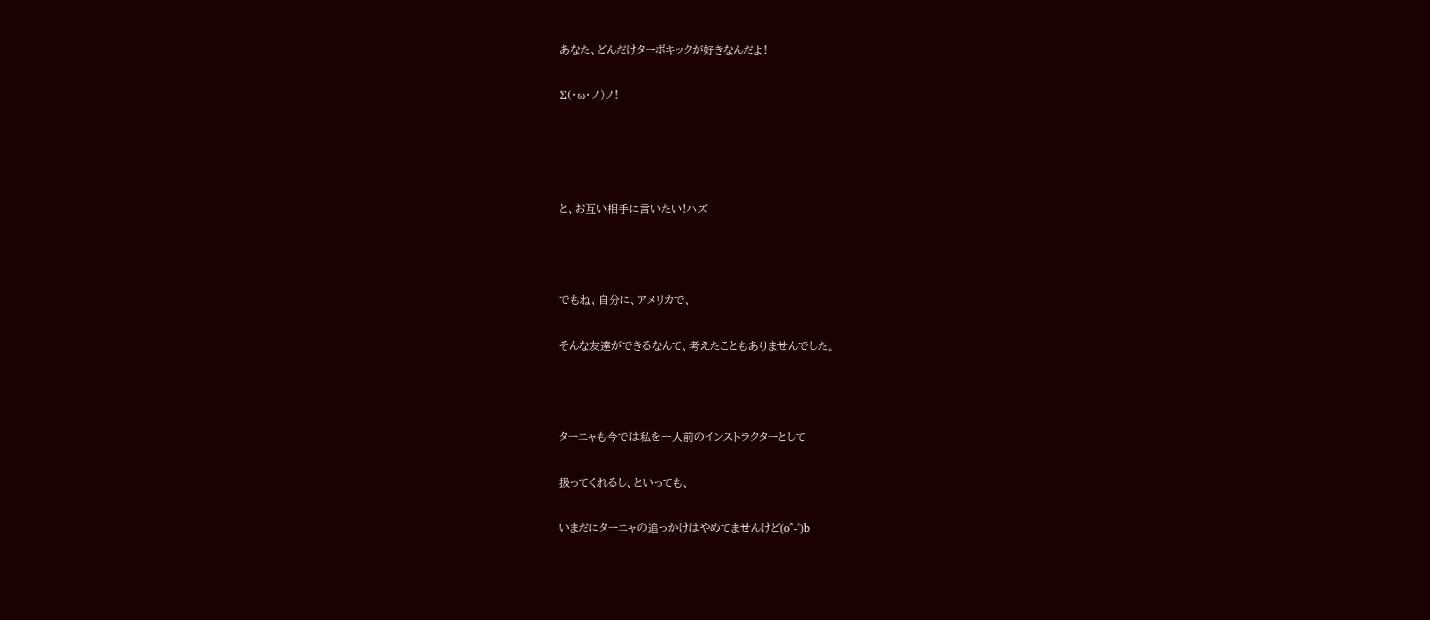あなた、どんだけターボキックが好きなんだよ!

Σ(・ω・ノ)ノ!




と、お互い相手に言いたい!ハズ



でもね、自分に、アメリカで、

そんな友達ができるなんて、考えたこともありませんでした。



ターニャも今では私を一人前のインストラクターとして

扱ってくれるし、といっても、

いまだにターニャの追っかけはやめてませんけど(o^-')b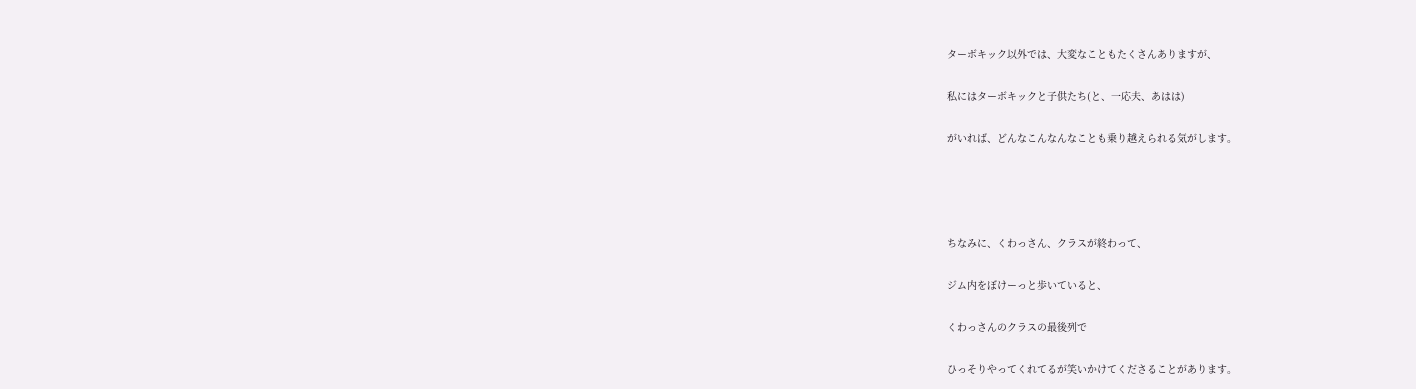ターボキック以外では、大変なこともたくさんありますが、

私にはターボキックと子供たち(と、一応夫、あはは)

がいれば、どんなこんなんなことも乗り越えられる気がします。




ちなみに、くわっさん、クラスが終わって、

ジム内をぼけーっと歩いていると、

くわっさんのクラスの最後列で

ひっそりやってくれてるが笑いかけてくださることがあります。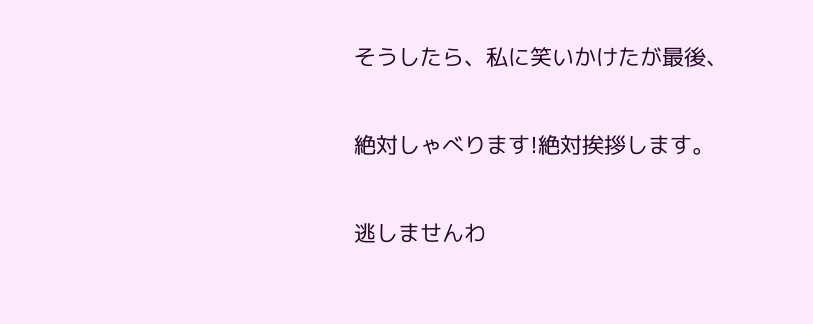そうしたら、私に笑いかけたが最後、

絶対しゃべります!絶対挨拶します。

逃しませんわ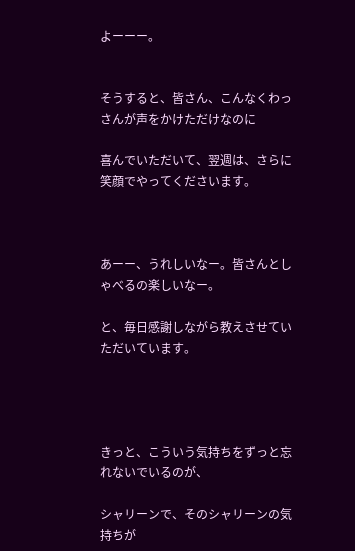よーーー。


そうすると、皆さん、こんなくわっさんが声をかけただけなのに

喜んでいただいて、翌週は、さらに笑顔でやってくださいます。



あーー、うれしいなー。皆さんとしゃべるの楽しいなー。

と、毎日感謝しながら教えさせていただいています。




きっと、こういう気持ちをずっと忘れないでいるのが、

シャリーンで、そのシャリーンの気持ちが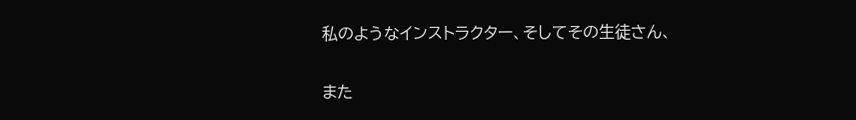私のようなインストラクター、そしてその生徒さん、

また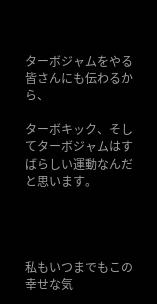ターボジャムをやる皆さんにも伝わるから、

ターボキック、そしてターボジャムはすばらしい運動なんだと思います。




私もいつまでもこの幸せな気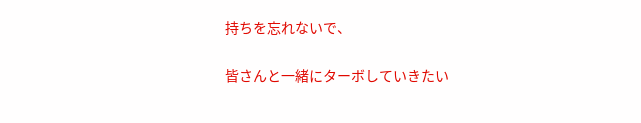持ちを忘れないで、

皆さんと一緒にターボしていきたい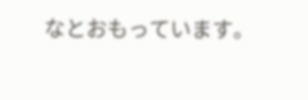なとおもっています。